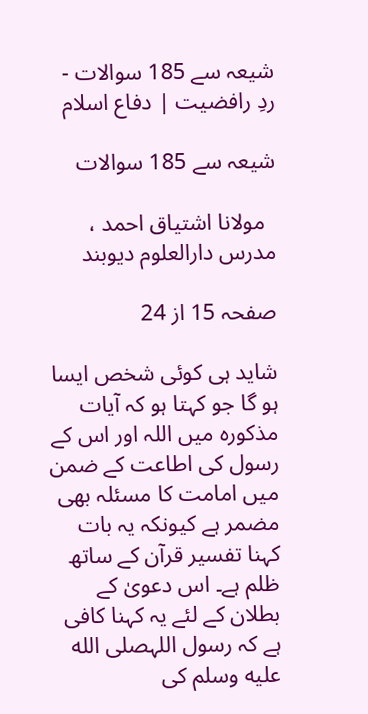شیعہ سے 185 سوالات - ردِ رافضیت | دفاع اسلام

شیعہ سے 185 سوالات

  مولانا اشتیاق احمد ، مدرس دارالعلوم دیوبند

صفحہ 15 از 24

شاید ہی کوئی شخص ایسا ہو گا جو کہتا ہو کہ آیات مذکورہ میں اللہ اور اس کے رسول کی اطاعت کے ضمن میں امامت کا مسئلہ بھی مضمر ہے کیونکہ یہ بات کہنا تفسیر قرآن کے ساتھ ظلم ہے۔ اس دعویٰ کے بطلان کے لئے یہ کہنا کافی ہے کہ رسول اللہصلى الله عليه وسلم کی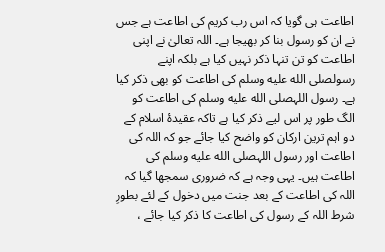اطاعت ہی گویا کہ اس رب کریم کی اطاعت ہے جس نے ان کو رسول بنا کر بھیجا ہے۔ اللہ تعالیٰ نے اپنی اطاعت کو تن تنہا ذکر نہیں کیا ہے بلکہ اپنے رسولصلى الله عليه وسلم کی اطاعت کو بھی ذکر کیا ہے۔ رسول اللہصلى الله عليه وسلم کی اطاعت کو الگ طور پر اس لیے ذکر کیا ہے تاکہ عقیدۂ اسلام کے دو اہم ترین ارکان کو واضح کیا جائے جو کہ اللہ کی اطاعت اور رسول اللہصلى الله عليه وسلم کی اطاعت ہیں۔ یہی وجہ ہے کہ ضروری سمجھا گیا کہ اللہ کی اطاعت کے بعد جنت میں دخول کے لئے بطورِ شرط اللہ کے رسول کی اطاعت کا ذکر کیا جائے ،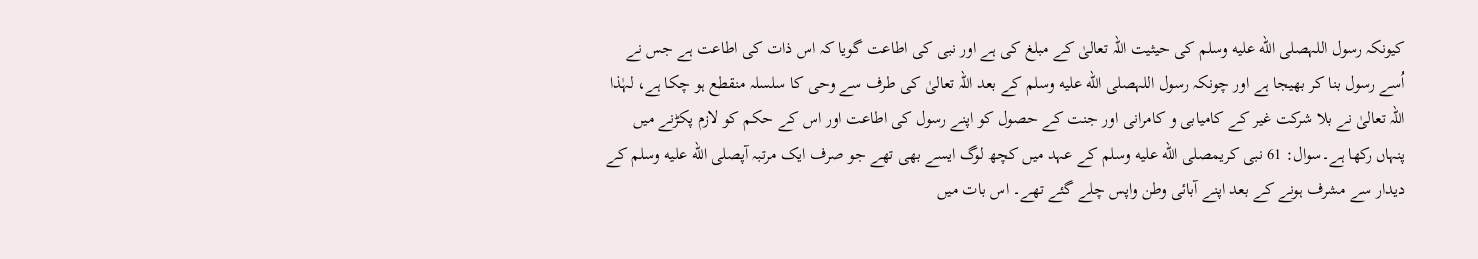کیونکہ رسول اللہصلى الله عليه وسلم کی حیثیت اللہ تعالیٰ کے مبلغ کی ہے اور نبی کی اطاعت گویا کہ اس ذات کی اطاعت ہے جس نے اُسے رسول بنا کر بھیجا ہے اور چونکہ رسول اللہصلى الله عليه وسلم کے بعد اللہ تعالیٰ کی طرف سے وحی کا سلسلہ منقطع ہو چکا ہے، لہٰذا اللہ تعالیٰ نے بلا شرکت غیر کے کامیابی و کامرانی اور جنت کے حصول کو اپنے رسول کی اطاعت اور اس کے حکم کو لازم پکڑنے میں پنہاں رکھا ہے۔سوال: 61 نبی کریمصلى الله عليه وسلم کے عہد میں کچھ لوگ ایسے بھی تھے جو صرف ایک مرتبہ آپصلى الله عليه وسلم کے دیدار سے مشرف ہونے کے بعد اپنے آبائی وطن واپس چلے گئے تھے۔ اس بات میں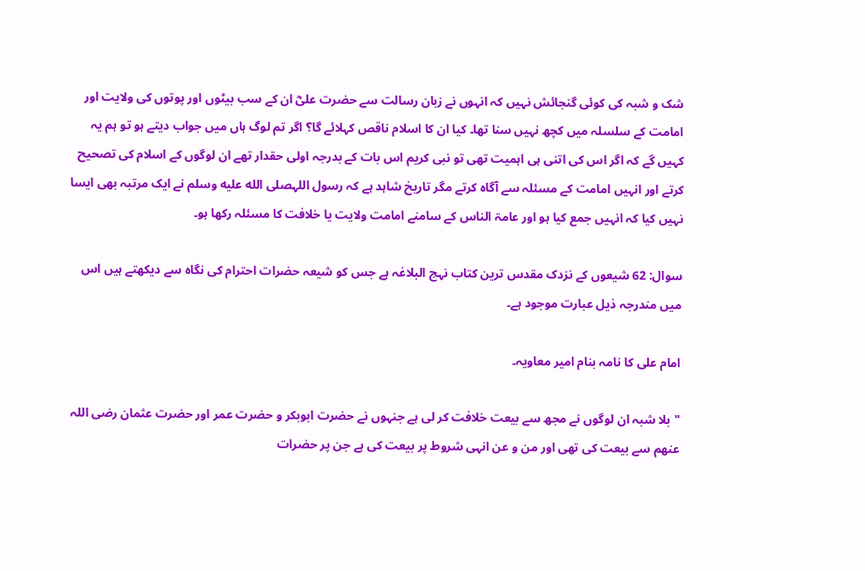شک و شبہ کی کوئی گنجائش نہیں کہ انہوں نے زبان رسالت سے حضرت علیؓ ان کے سب بیٹوں اور پوتوں کی ولایت اور امامت کے سلسلہ میں کچھ نہیں سنا تھا۔ کیا ان کا اسلام ناقص کہلائے گا؟ اگر تم لوگ ہاں میں جواب دیتے ہو تو ہم یہ کہیں گے کہ اگر اس کی اتنی ہی اہمیت تھی تو نبی کریم اس بات کے بدرجہ اولی حقدار تھے ان لوگوں کے اسلام کی تصحیح کرتے اور انہیں امامت کے مسئلہ سے آگاہ کرتے مگر تاریخ شاہد ہے کہ رسول اللہصلى الله عليه وسلم نے ایک مرتبہ بھی ایسا نہیں کیا کہ انہیں جمع کیا ہو اور عامۃ الناس کے سامنے امامت ولایت یا خلافت کا مسئلہ رکھا ہو۔

سوال: 62 شیعوں کے نزدک مقدس ترین کتاب نہج البلاغہ ہے جس کو شیعہ حضرات احترام کی نگاہ سے دیکھتے ہیں اس میں مندرجہ ذیل عبارت موجود ہے۔

امام علی کا نامہ بنام امیر معاویہ۔

"بلا شبہ ان لوگوں نے مجھ سے بیعت خلافت کر لی ہے جنہوں نے حضرت ابوبکر و حضرت عمر اور حضرت عثمان رضی اللہ عنھم سے بیعت کی تھی اور من و عن انہی شروط پر بیعت کی ہے جن پر حضرات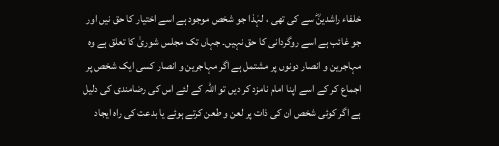خلفاء راشدینؓ سے کی تھی ، لہٰذا جو شخص موجود ہے اسے اختیار کا حق نیں اور جو غائب ہے اسے روگردانی کا حق نہیں۔ جہاں تک مجلس شوریٰ کا تعلق ہے وہ مہاجرین و انصار دونوں پر مشتمل ہے اگر مہاجرین و انصار کسی ایک شخص پر اجماع کر کے اسے اپنا امام نامزد کر دیں تو اللہ کے لئے اس کی رضامندی کی دلیل ہے اگر کوئی شخص ان کی ذات پر لعن و طعن کرتے ہوئے یا بدعت کی راہ ایجاد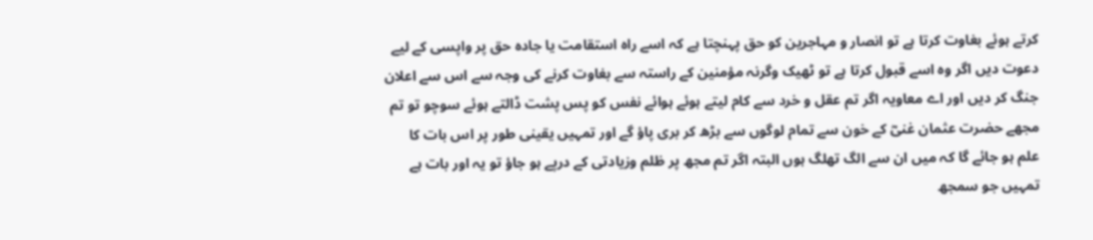کرتے ہوئے بغاوت کرتا ہے تو انصار و مہاجرین کو حق پہنچتا ہے کہ اسے راہ استقامت یا جاده حق پر واپسی کے لیے دعوت دیں اگر وہ اسے قبول کرتا ہے تو ٹھیک وگرنہ مؤمنین کے راستہ سے بغاوت کرنے کی وجہ سے اس سے اعلان جنگ کر دیں اور اے معاویہ اگر تم عقل و خرد سے کام لیتے ہوئے ہوائے نفس کو پس پشت ڈالتے ہوئے سوچو تو تم مجھے حضرت عثمان غنیؓ کے خون سے تمام لوگوں سے بڑھ کر بری پاؤ گے اور تمہیں یقینی طور پر اس بات کا علم ہو جائے گا کہ میں ان سے الگ تھلگ ہوں البتہ اگر تم مجھ پر ظلم وزیادتی کے درپے ہو جاؤ تو یہ اور بات ہے تمہیں جو سمجھ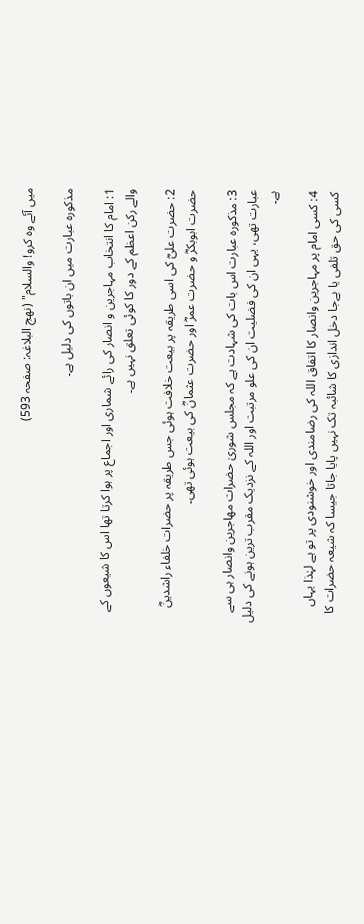میں آئے وہ کرو! والسلام" (نهج البلاغہ: صفحہ 593)

مذکورہ عبارت میں ان باتوں کی دلیل ہے۔

1: امام کا انتخاب مہاجرین و انصار کی رائے شماری اور اجماع پر ہوا کرتا تھا اس کا شیعوں کے والے رکن اعظم کے دور کا کوئی تعلق نہیں ہے۔

2: حضرت علیؓ کی اسی طریقہ پر بیعت خلافت ہوئی جس طریقہ پر حضرات خلفاء راشدینؓ حضرت ابوبکرؓ و حضرت عمرؓ اور حضرت عثمانؓ کی بیعت ہوئی تھی۔

3: مذکوره عبارت اس بات کی شہادت ہے کہ مجلس شوریٰ حضرات مهاجرین وانصار ہی سے عبارت تھی، یہی ان کی فضلیت ان کی علو مرتبت اور اللہ کے نزدیک مقرب ترین ہونے کی دلیل ہے۔

4: کسی امام پر مہاجرین وانصار کا اتفاق اللہ کی رضامندی اور خوشنودی پر تو ہے لہٰذا یہاں کسی کی حق تلفی یا بےجا دخل اندازی کا شائبہ تک نہیں پایا جاتا جیسا کہ شیعہ حضرات کا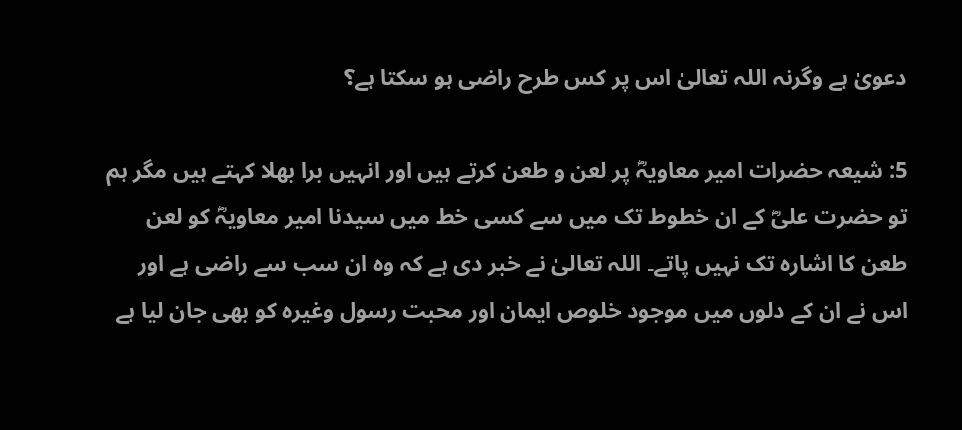دعویٰ ہے وگرنہ اللہ تعالیٰ اس پر کس طرح راضی ہو سکتا ہے؟

5: شیعہ حضرات امیر معاویہؓ پر لعن و طعن کرتے ہیں اور انہیں برا بھلا کہتے ہیں مگر ہم تو حضرت علیؓ کے ان خطوط تک میں سے کسی خط میں سیدنا امیر معاویہؓ کو لعن طعن کا اشارہ تک نہیں پاتے۔ اللہ تعالىٰ نے خبر دی ہے کہ وہ ان سب سے راضی ہے اور اس نے ان کے دلوں میں موجود خلوص ایمان اور محبت رسول وغیرہ کو بھی جان لیا ہے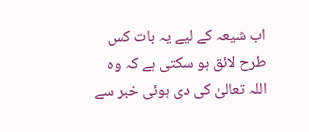اب شیعہ کے لیے یہ بات کس طرح لائق ہو سکتی ہے کہ وہ اللہ تعالیٰ کی دی ہوئی خبر سے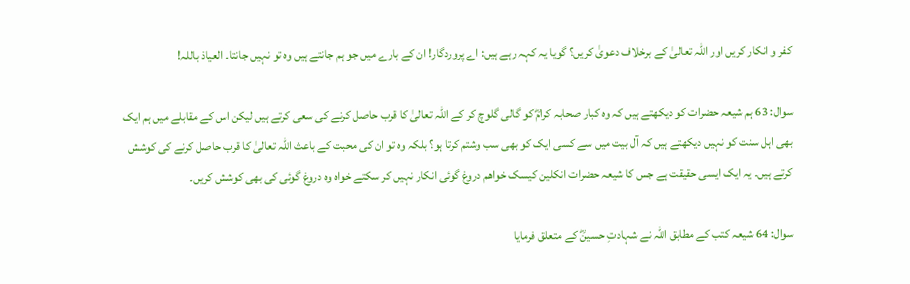کفر و انکار کریں اور اللہ تعالیٰ کے برخلاف دعویٰ کریں؟ گویا یہ کہہ رہے ہیں: اے پروردگار! ان کے بارے میں جو ہم جانتے ہیں وہ تو نہیں جانتا۔ العیاذ باللہ!

سوال: 63 ہم شیعہ حضرات کو دیکھتے ہیں کہ وہ کبار صحابہ کرامؓ کو گالی گلوچ کر کے اللہ تعالیٰ کا قرب حاصل کرنے کی سعی کرتے ہیں لیکن اس کے مقابلے میں ہم ایک بھی اہل سنت کو نہیں دیکھتے ہیں کہ آل بیت میں سے کسی ایک کو بھی سب وشتم کرتا ہو؟ بلکہ وہ تو ان کی محبت کے باعث اللہ تعالیٰ کا قرب حاصل کرنے کی کوشش کرتے ہیں۔ یہ ایک ایسی حقیقت ہے جس کا شیعہ حضرات انكلين كيسک خواهم دروغ گوئی انکار نہیں کر سکتے خواہ وہ دروغ گوئی کی بھی کوشش کریں۔

سوال: 64 شیعہ کتب کے مطابق اللہ نے شہادتِ حسینؓ کے متعلق فرمایا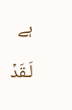ہے

لَـقَدۡ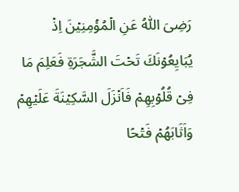رَضِىَ اللّٰهُ عَنِ الۡمُؤۡمِنِيۡنَ اِذۡ يُبَايِعُوۡنَكَ تَحۡتَ الشَّجَرَةِ فَعَلِمَ مَا فِىۡ قُلُوۡبِهِمۡ فَاَنۡزَلَ السَّكِيۡنَةَ عَلَيۡهِمۡ وَاَثَابَهُمۡ فَتۡحًا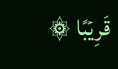قَرِيۡبًا ۞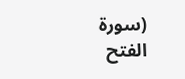(سورة الفتح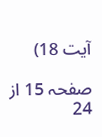آيت 18)

صفحہ 15 از 24